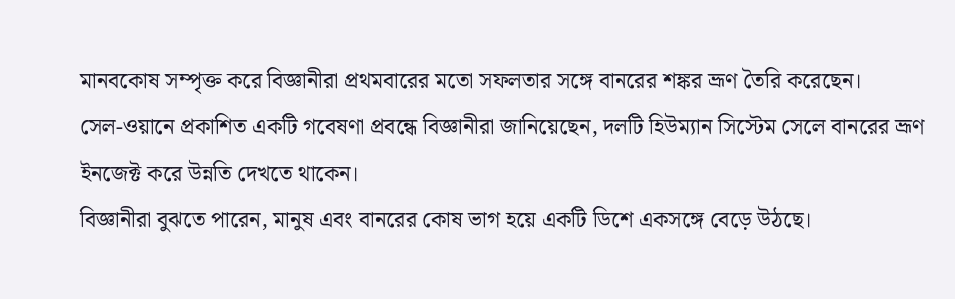মানবকোষ সম্পৃক্ত করে বিজ্ঞানীরা প্রথমবারের মতো সফলতার সঙ্গে বানরের শঙ্কর ভ্রূণ তৈরি করেছেন।
সেল-ওয়ানে প্রকাশিত একটি গবেষণা প্রবন্ধে বিজ্ঞানীরা জানিয়েছেন, দলটি হিউম্যান সিস্টেম সেলে বানরের ভ্রূণ ইনজেক্ট করে উন্নতি দেখতে থাকেন।
বিজ্ঞানীরা বুঝতে পারেন, মানুষ এবং বানরের কোষ ভাগ হয়ে একটি ডিশে একসঙ্গে বেড়ে উঠছে।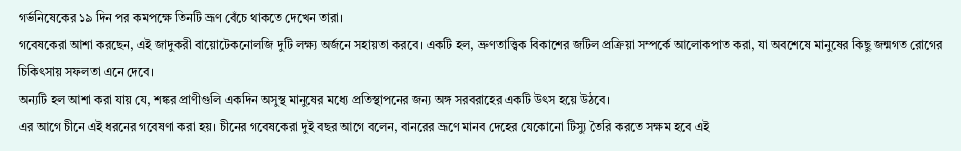গর্ভনিষেকের ১৯ দিন পর কমপক্ষে তিনটি ভ্রূণ বেঁচে থাকতে দেখেন তারা।
গবেষকেরা আশা করছেন, এই জাদুকরী বায়োটেকনোলজি দুটি লক্ষ্য অর্জনে সহায়তা করবে। একটি হল, ভ্রুণতাত্ত্বিক বিকাশের জটিল প্রক্রিয়া সম্পর্কে আলোকপাত করা, যা অবশেষে মানুষের কিছু জন্মগত রোগের চিকিৎসায় সফলতা এনে দেবে।
অন্যটি হল আশা করা যায় যে, শঙ্কর প্রাণীগুলি একদিন অসুস্থ মানুষের মধ্যে প্রতিস্থাপনের জন্য অঙ্গ সরবরাহের একটি উৎস হয়ে উঠবে।
এর আগে চীনে এই ধরনের গবেষণা করা হয়। চীনের গবেষকেরা দুই বছর আগে বলেন, বানরের ভ্রূণে মানব দেহের যেকোনো টিস্যু তৈরি করতে সক্ষম হবে এই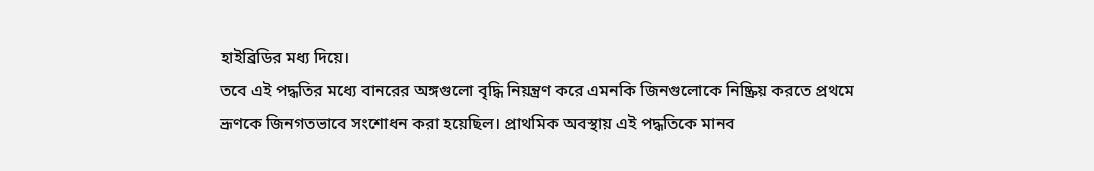হাইব্রিডির মধ্য দিয়ে।
তবে এই পদ্ধতির মধ্যে বানরের অঙ্গগুলো বৃদ্ধি নিয়ন্ত্রণ করে এমনকি জিনগুলোকে নিষ্ক্রিয় করতে প্রথমে ভ্রূণকে জিনগতভাবে সংশোধন করা হয়েছিল। প্রাথমিক অবস্থায় এই পদ্ধতিকে মানব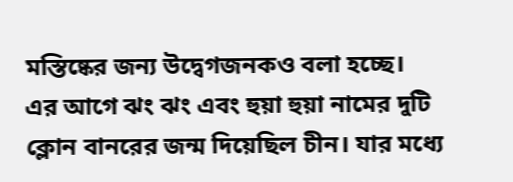মস্তিষ্কের জন্য উদ্বেগজনকও বলা হচ্ছে।
এর আগে ঝং ঝং এবং হুয়া হুয়া নামের দুটি ক্লোন বানরের জন্ম দিয়েছিল চীন। যার মধ্যে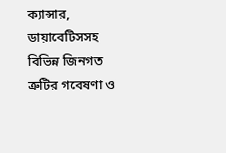ক্যান্সার, ডায়াবেটিসসহ বিভিন্ন জিনগত ত্রুটির গবেষণা ও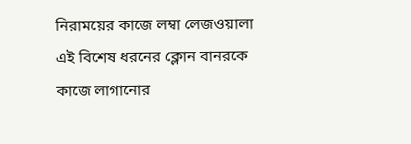নিরাময়ের কাজে লম্বা লেজওয়ালা এই বিশেষ ধরনের ক্লোন বানরকে কাজে লাগানোর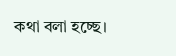কথা বলা হচ্ছে।